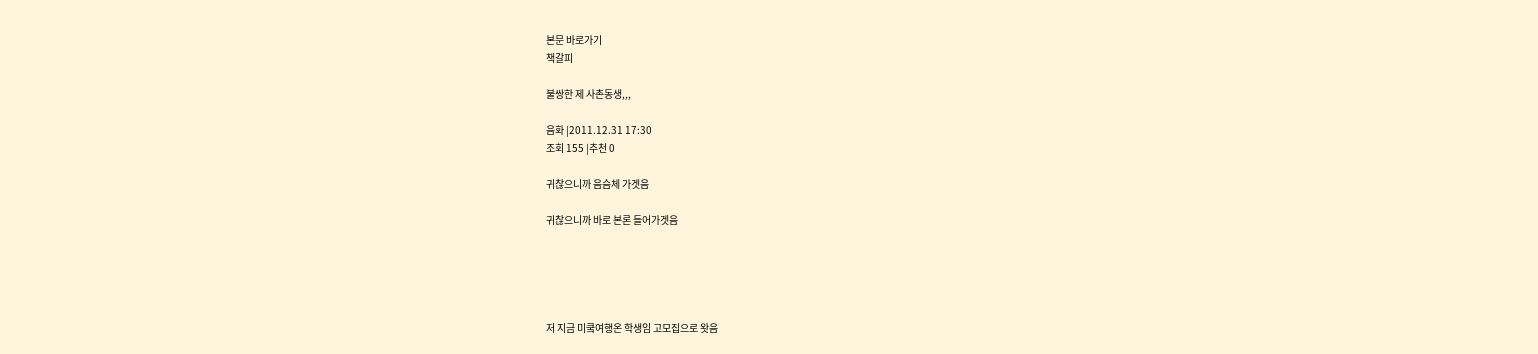본문 바로가기
책갈피

불쌍한 제 사촌동생,,,

음화 |2011.12.31 17:30
조회 155 |추천 0

귀찮으니까 음슴체 가겟음

귀찮으니까 바로 본론 들어가겟음





저 지금 미쿸여행온 학생임 고모집으로 왓음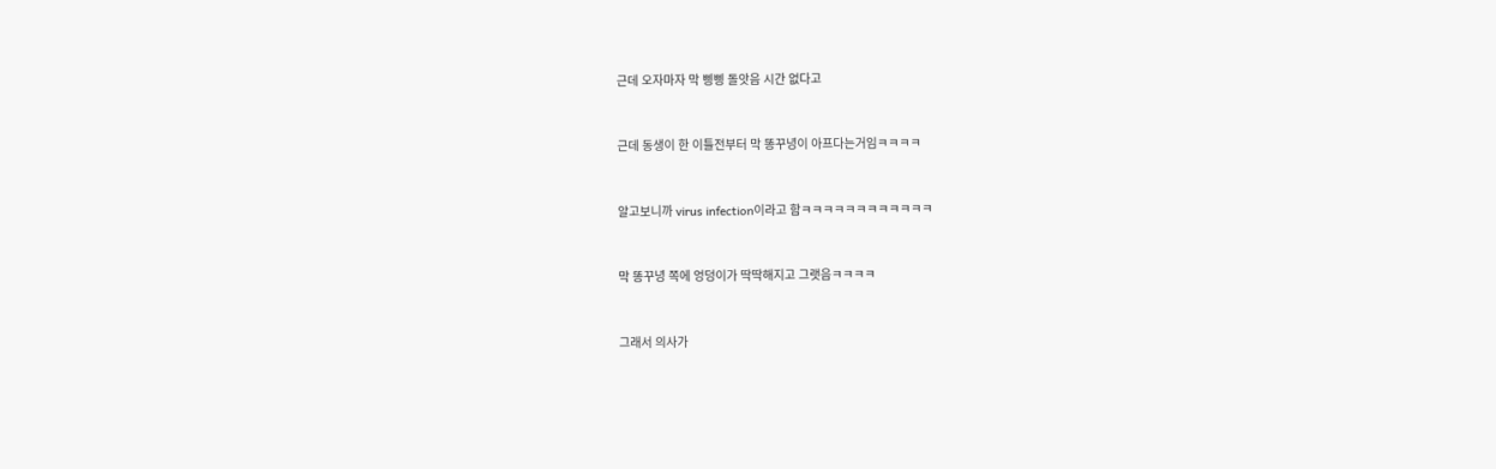근데 오자마자 막 삥삥 돌앗음 시간 없다고



근데 동생이 한 이틀전부터 막 똥꾸녕이 아프다는거임ㅋㅋㅋㅋ



알고보니까 virus infection이라고 함ㅋㅋㅋㅋㅋㅋㅋㅋㅋㅋㅋㅋ



막 똥꾸녕 쪽에 엉덩이가 딱딱해지고 그랫음ㅋㅋㅋㅋ



그래서 의사가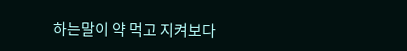하는말이 약 먹고 지켜보다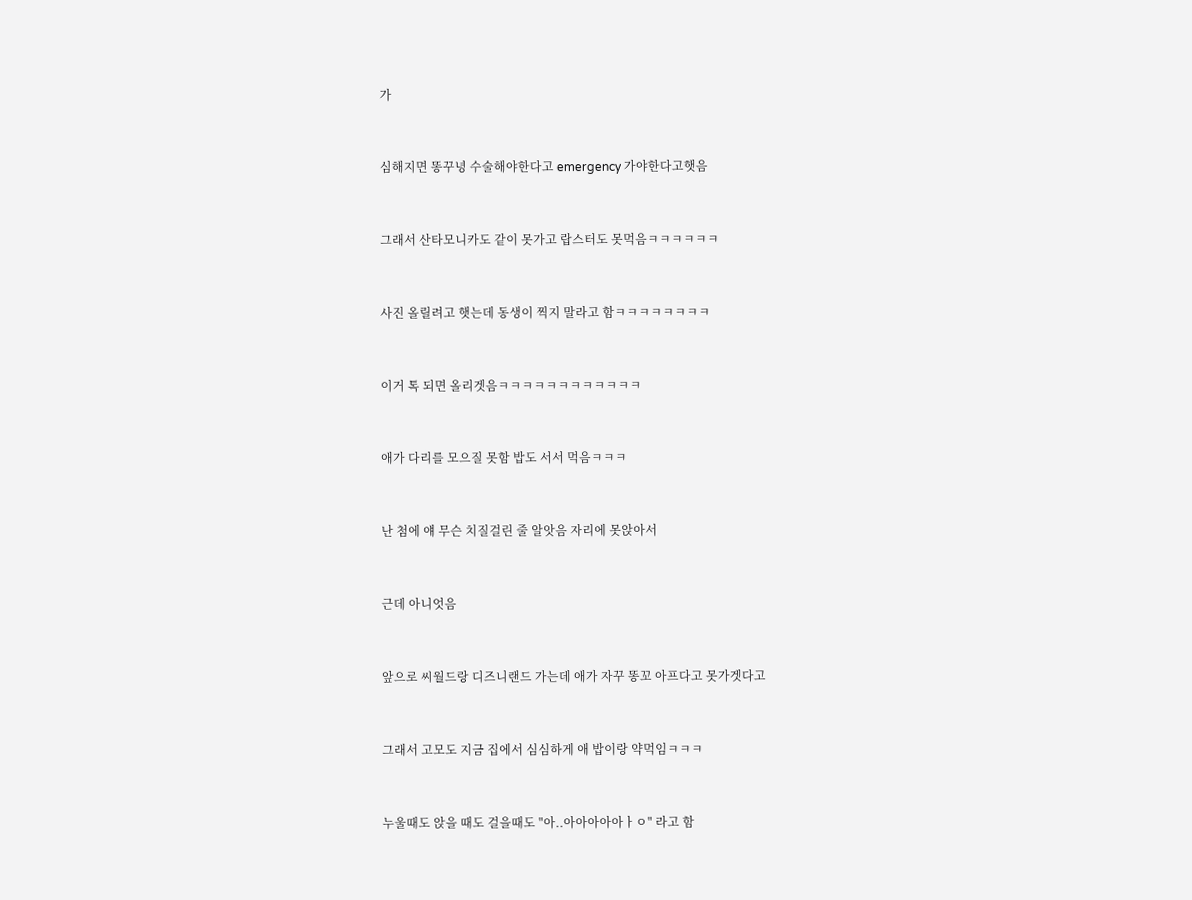가



심해지면 똥꾸녕 수술해야한다고 emergency 가야한다고햇음



그래서 산타모니카도 같이 못가고 랍스터도 못먹음ㅋㅋㅋㅋㅋㅋ



사진 올릴려고 햇는데 동생이 찍지 말라고 함ㅋㅋㅋㅋㅋㅋㅋㅋ



이거 톡 되면 올리겟음ㅋㅋㅋㅋㅋㅋㅋㅋㅋㅋㅋㅋ



애가 다리를 모으질 못함 밥도 서서 먹음ㅋㅋㅋ



난 첨에 얘 무슨 치질걸린 줄 알앗음 자리에 못앉아서



근데 아니엇음



앞으로 씨월드랑 디즈니랜드 가는데 애가 자꾸 똥꼬 아프다고 못가겟다고



그래서 고모도 지금 집에서 심심하게 애 밥이랑 약먹임ㅋㅋㅋ



누울때도 앉을 때도 걸을때도 "아..아아아아아ㅏㅇ" 라고 함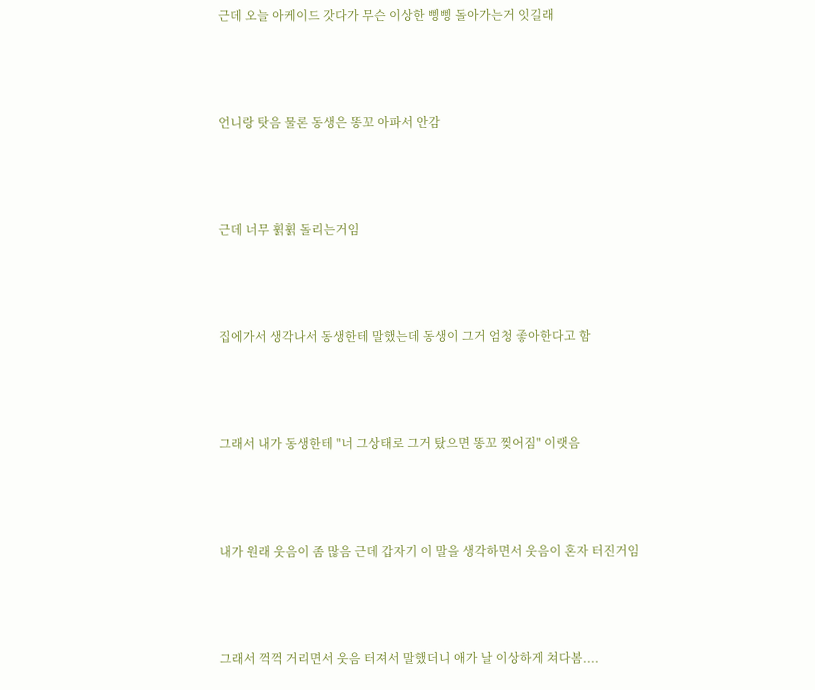근데 오늘 아케이드 갓다가 무슨 이상한 삥삥 돌아가는거 잇길래



언니랑 탓음 물론 동생은 똥꼬 아파서 안감



근데 너무 휡휡 돌리는거임



집에가서 생각나서 동생한테 말했는데 동생이 그거 엄청 좋아한다고 함



그래서 내가 동생한테 "너 그상태로 그거 탔으면 똥꼬 찢어짐" 이랫음



내가 원래 웃음이 좀 많음 근데 갑자기 이 말을 생각하면서 웃음이 혼자 터진거임



그래서 꺽꺽 거리면서 웃음 터져서 말했더니 애가 날 이상하게 쳐다봄....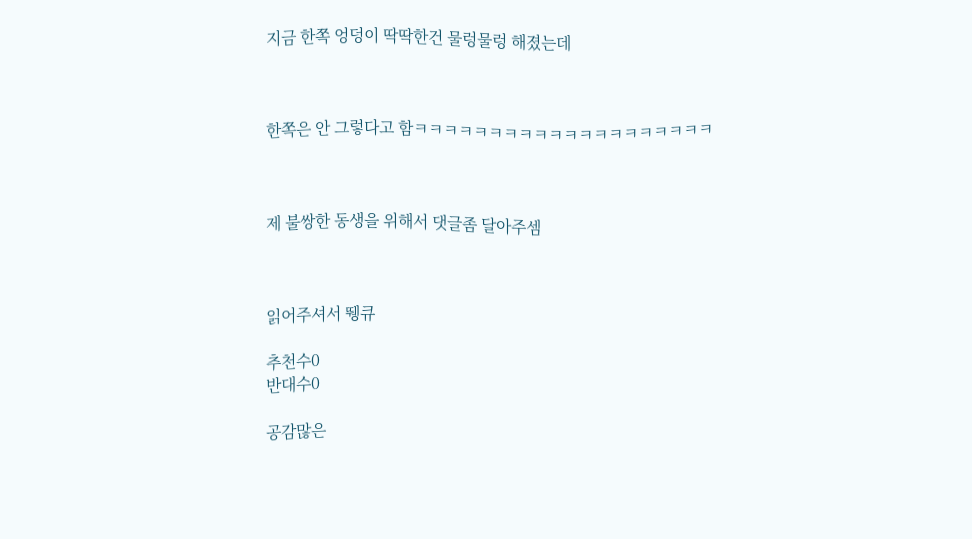지금 한쪽 엉덩이 딱딱한건 물렁물렁 해졌는데



한쪽은 안 그렇다고 함ㅋㅋㅋㅋㅋㅋㅋㅋㅋㅋㅋㅋㅋㅋㅋㅋㅋㅋㅋㅋ



제 불쌍한 동생을 위해서 댓글좀 달아주셈



읽어주셔서 뛩큐

추천수0
반대수0

공감많은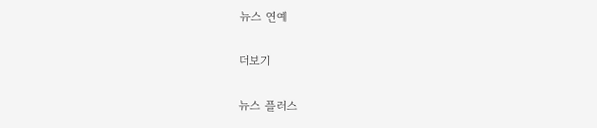뉴스 연예

더보기

뉴스 플러스